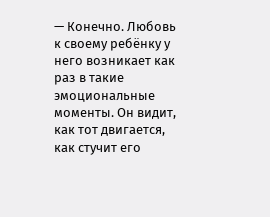— Конечно. Любовь к своему ребёнку у него возникает как раз в такие эмоциональные моменты. Он видит, как тот двигается, как стучит его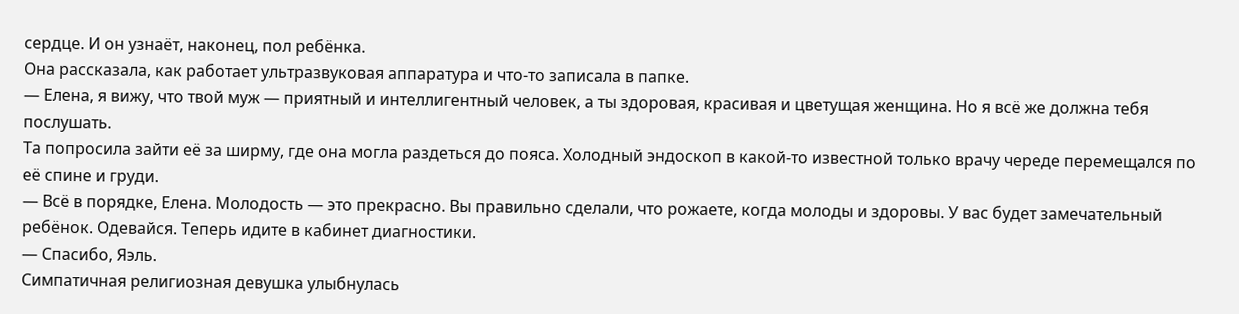сердце. И он узнаёт, наконец, пол ребёнка.
Она рассказала, как работает ультразвуковая аппаратура и что-то записала в папке.
— Елена, я вижу, что твой муж — приятный и интеллигентный человек, а ты здоровая, красивая и цветущая женщина. Но я всё же должна тебя послушать.
Та попросила зайти её за ширму, где она могла раздеться до пояса. Холодный эндоскоп в какой-то известной только врачу череде перемещался по её спине и груди.
— Всё в порядке, Елена. Молодость — это прекрасно. Вы правильно сделали, что рожаете, когда молоды и здоровы. У вас будет замечательный ребёнок. Одевайся. Теперь идите в кабинет диагностики.
— Спасибо, Яэль.
Симпатичная религиозная девушка улыбнулась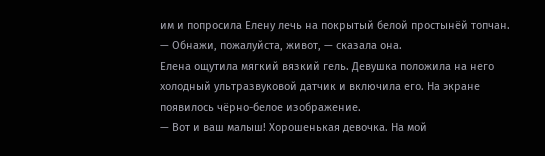им и попросила Елену лечь на покрытый белой простынёй топчан.
— Обнажи, пожалуйста, живот, — сказала она.
Елена ощутила мягкий вязкий гель. Девушка положила на него холодный ультразвуковой датчик и включила его. На экране появилось чёрно-белое изображение.
— Вот и ваш малыш! Хорошенькая девочка. На мой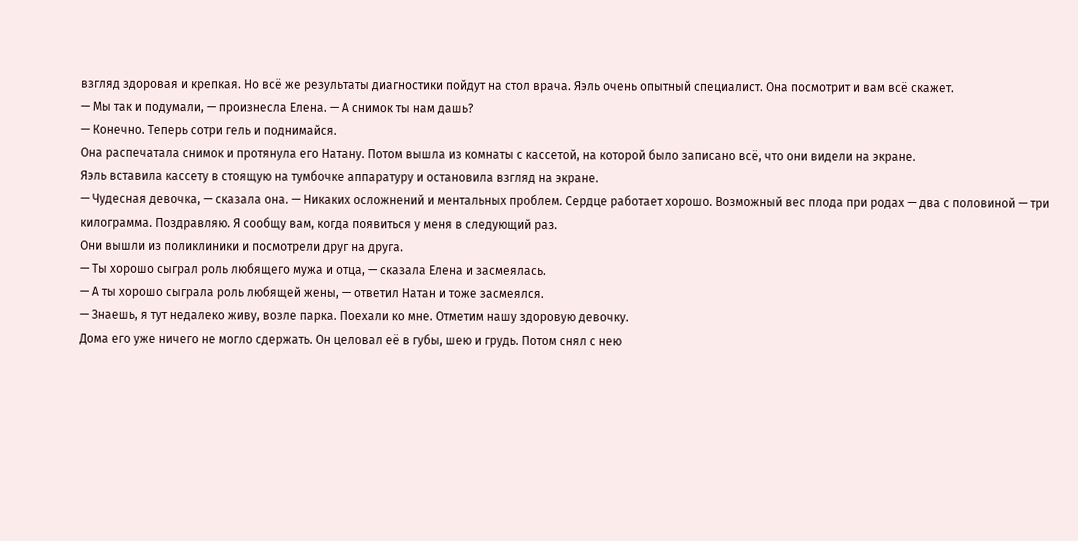взгляд здоровая и крепкая. Но всё же результаты диагностики пойдут на стол врача. Яэль очень опытный специалист. Она посмотрит и вам всё скажет.
— Мы так и подумали, — произнесла Елена. — А снимок ты нам дашь?
— Конечно. Теперь сотри гель и поднимайся.
Она распечатала снимок и протянула его Натану. Потом вышла из комнаты с кассетой, на которой было записано всё, что они видели на экране.
Яэль вставила кассету в стоящую на тумбочке аппаратуру и остановила взгляд на экране.
— Чудесная девочка, — сказала она. — Никаких осложнений и ментальных проблем. Сердце работает хорошо. Возможный вес плода при родах — два с половиной — три килограмма. Поздравляю. Я сообщу вам, когда появиться у меня в следующий раз.
Они вышли из поликлиники и посмотрели друг на друга.
— Ты хорошо сыграл роль любящего мужа и отца, — сказала Елена и засмеялась.
— А ты хорошо сыграла роль любящей жены, — ответил Натан и тоже засмеялся.
— Знаешь, я тут недалеко живу, возле парка. Поехали ко мне. Отметим нашу здоровую девочку.
Дома его уже ничего не могло сдержать. Он целовал её в губы, шею и грудь. Потом снял с нею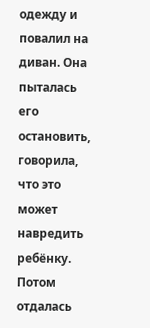одежду и повалил на диван. Она пыталась его остановить, говорила, что это может навредить ребёнку. Потом отдалась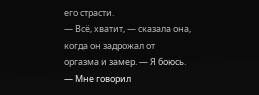его страсти.
— Всё, хватит, — сказала она, когда он задрожал от оргазма и замер. — Я боюсь.
— Мне говорил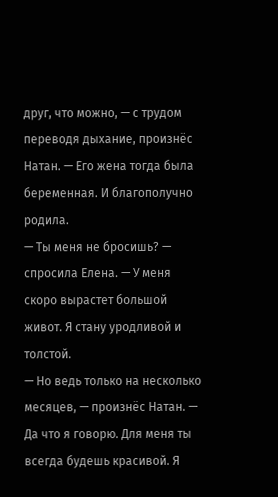друг, что можно, — с трудом переводя дыхание, произнёс Натан. — Его жена тогда была беременная. И благополучно родила.
— Ты меня не бросишь? — спросила Елена. — У меня скоро вырастет большой живот. Я стану уродливой и толстой.
— Но ведь только на несколько месяцев, — произнёс Натан. — Да что я говорю. Для меня ты всегда будешь красивой. Я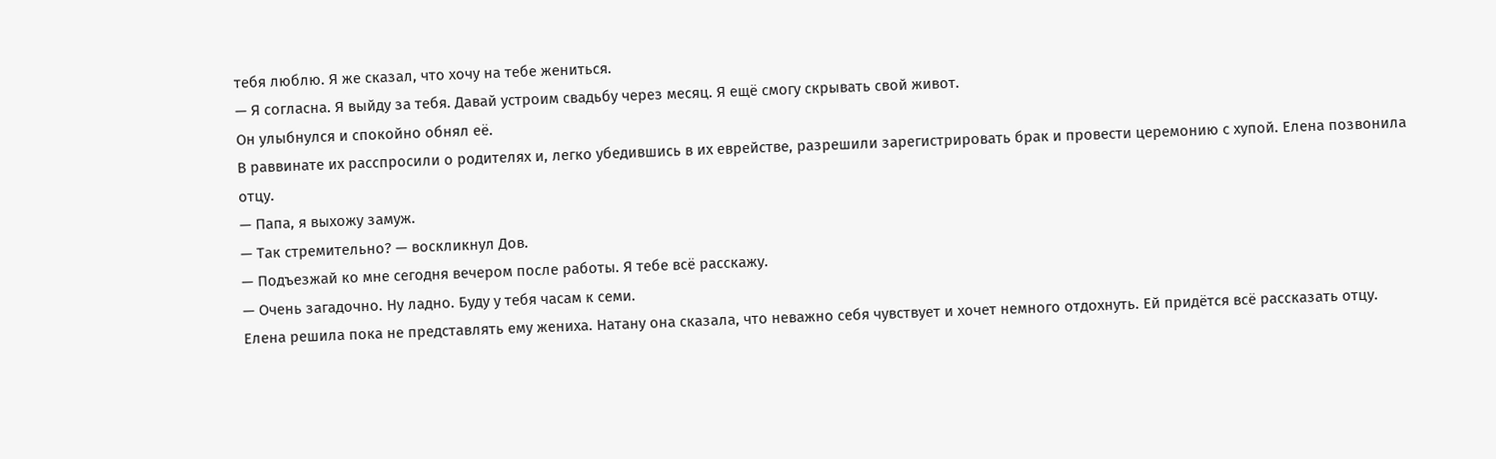тебя люблю. Я же сказал, что хочу на тебе жениться.
— Я согласна. Я выйду за тебя. Давай устроим свадьбу через месяц. Я ещё смогу скрывать свой живот.
Он улыбнулся и спокойно обнял её.
В раввинате их расспросили о родителях и, легко убедившись в их еврействе, разрешили зарегистрировать брак и провести церемонию с хупой. Елена позвонила отцу.
— Папа, я выхожу замуж.
— Так стремительно? — воскликнул Дов.
— Подъезжай ко мне сегодня вечером после работы. Я тебе всё расскажу.
— Очень загадочно. Ну ладно. Буду у тебя часам к семи.
Елена решила пока не представлять ему жениха. Натану она сказала, что неважно себя чувствует и хочет немного отдохнуть. Ей придётся всё рассказать отцу.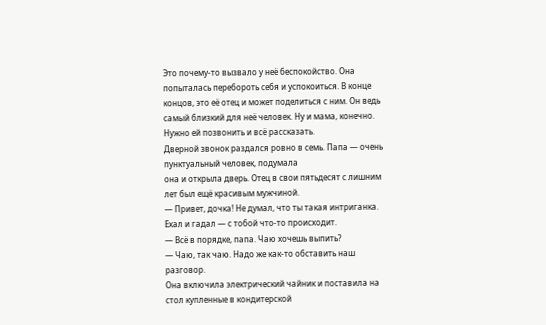Это почему-то вызвало у неё беспокойство. Она попыталась перебороть себя и успокоиться. В конце концов, это её отец и может поделиться с ним. Он ведь самый близкий для неё человек. Ну и мама, конечно. Нужно ей позвонить и всё рассказать.
Дверной звонок раздался ровно в семь. Папа — очень пунктуальный человек, подумала
она и открыла дверь. Отец в свои пятьдесят с лишним лет был ещё красивым мужчиной.
— Привет, дочка! Не думал, что ты такая интриганка. Ехал и гадал — с тобой что-то происходит.
— Всё в порядке, папа. Чаю хочешь выпить?
— Чаю, так чаю. Надо же как-то обставить наш разговор.
Она включила электрический чайник и поставила на стол купленные в кондитерской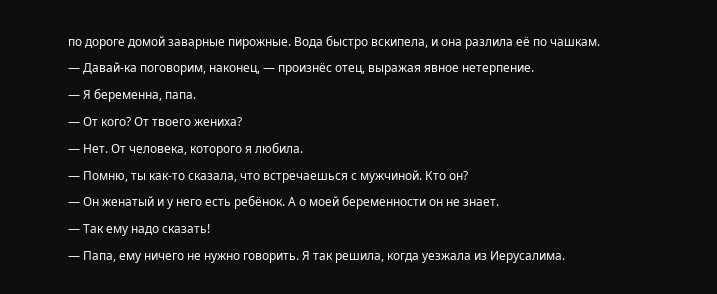по дороге домой заварные пирожные. Вода быстро вскипела, и она разлила её по чашкам.
— Давай-ка поговорим, наконец, — произнёс отец, выражая явное нетерпение.
— Я беременна, папа.
— От кого? От твоего жениха?
— Нет. От человека, которого я любила.
— Помню, ты как-то сказала, что встречаешься с мужчиной. Кто он?
— Он женатый и у него есть ребёнок. А о моей беременности он не знает.
— Так ему надо сказать!
— Папа, ему ничего не нужно говорить. Я так решила, когда уезжала из Иерусалима.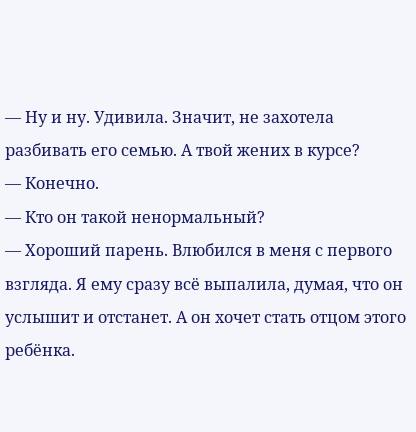— Ну и ну. Удивила. Значит, не захотела разбивать его семью. А твой жених в курсе?
— Конечно.
— Кто он такой ненормальный?
— Хороший парень. Влюбился в меня с первого взгляда. Я ему сразу всё выпалила, думая, что он услышит и отстанет. А он хочет стать отцом этого ребёнка.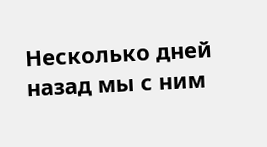Несколько дней назад мы с ним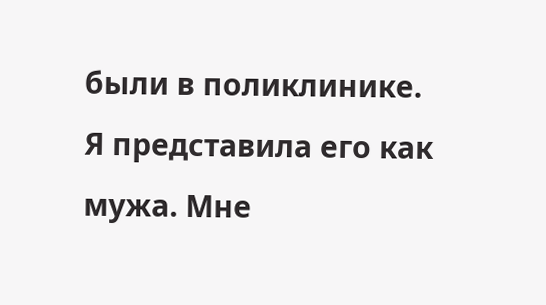были в поликлинике. Я представила его как мужа. Мне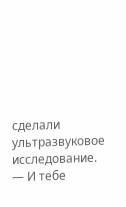сделали ультразвуковое исследование.
— И тебе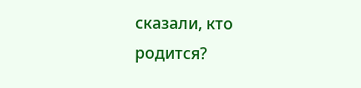сказали, кто родится?